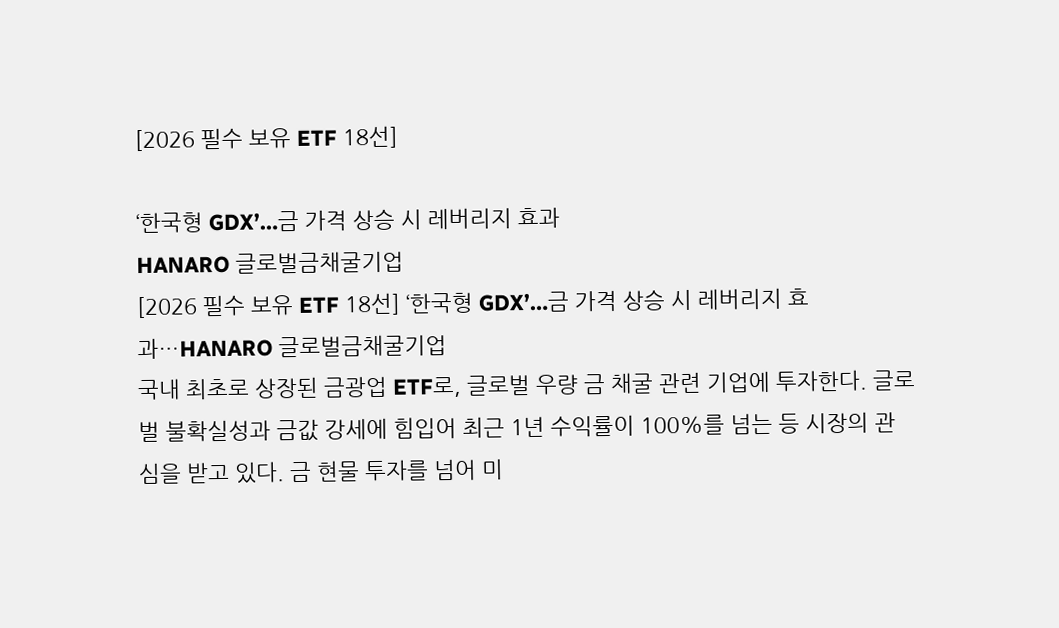[2026 필수 보유 ETF 18선]

‘한국형 GDX’…금 가격 상승 시 레버리지 효과
HANARO 글로벌금채굴기업
[2026 필수 보유 ETF 18선] ‘한국형 GDX’…금 가격 상승 시 레버리지 효과…HANARO 글로벌금채굴기업
국내 최초로 상장된 금광업 ETF로, 글로벌 우량 금 채굴 관련 기업에 투자한다. 글로벌 불확실성과 금값 강세에 힘입어 최근 1년 수익률이 100%를 넘는 등 시장의 관심을 받고 있다. 금 현물 투자를 넘어 미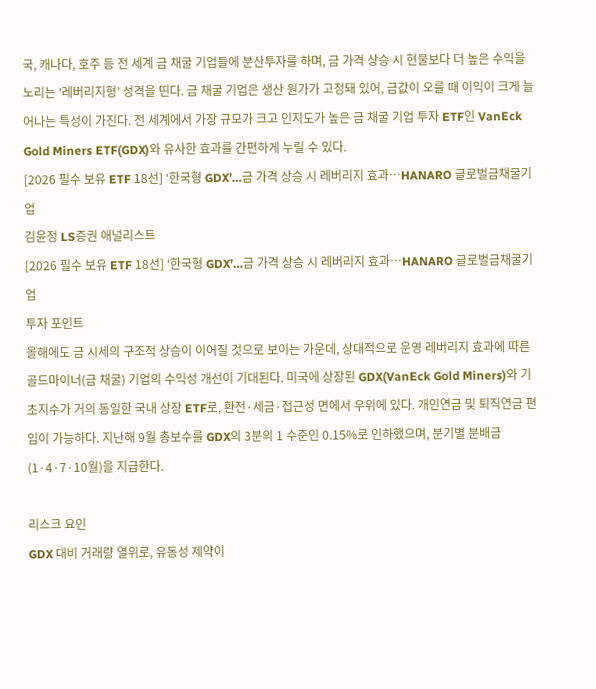국, 캐나다, 호주 등 전 세계 금 채굴 기업들에 분산투자를 하며, 금 가격 상승 시 현물보다 더 높은 수익을 노리는 ‘레버리지형’ 성격을 띤다. 금 채굴 기업은 생산 원가가 고정돼 있어, 금값이 오를 때 이익이 크게 늘어나는 특성이 가진다. 전 세계에서 가장 규모가 크고 인지도가 높은 금 채굴 기업 투자 ETF인 VanEck Gold Miners ETF(GDX)와 유사한 효과를 간편하게 누릴 수 있다.
[2026 필수 보유 ETF 18선] ‘한국형 GDX’…금 가격 상승 시 레버리지 효과…HANARO 글로벌금채굴기업
김윤정 LS증권 애널리스트
[2026 필수 보유 ETF 18선] ‘한국형 GDX’…금 가격 상승 시 레버리지 효과…HANARO 글로벌금채굴기업
투자 포인트
올해에도 금 시세의 구조적 상승이 이어질 것으로 보이는 가운데, 상대적으로 운영 레버리지 효과에 따른 골드마이너(금 채굴) 기업의 수익성 개선이 기대된다. 미국에 상장된 GDX(VanEck Gold Miners)와 기초지수가 거의 동일한 국내 상장 ETF로, 환전·세금·접근성 면에서 우위에 있다. 개인연금 및 퇴직연금 편입이 가능하다. 지난해 9월 총보수를 GDX의 3분의 1 수준인 0.15%로 인하했으며, 분기별 분배금(1·4·7·10월)을 지급한다.

리스크 요인
GDX 대비 거래량 열위로, 유동성 제약이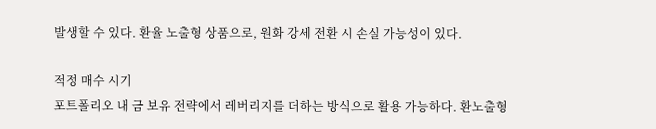발생할 수 있다. 환율 노출형 상품으로, 원화 강세 전환 시 손실 가능성이 있다.

적정 매수 시기
포트폴리오 내 금 보유 전략에서 레버리지를 더하는 방식으로 활용 가능하다. 환노출형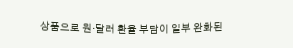상품으로 원·달러 환율 부담이 일부 완화된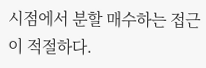시점에서 분할 매수하는 접근이 적절하다.